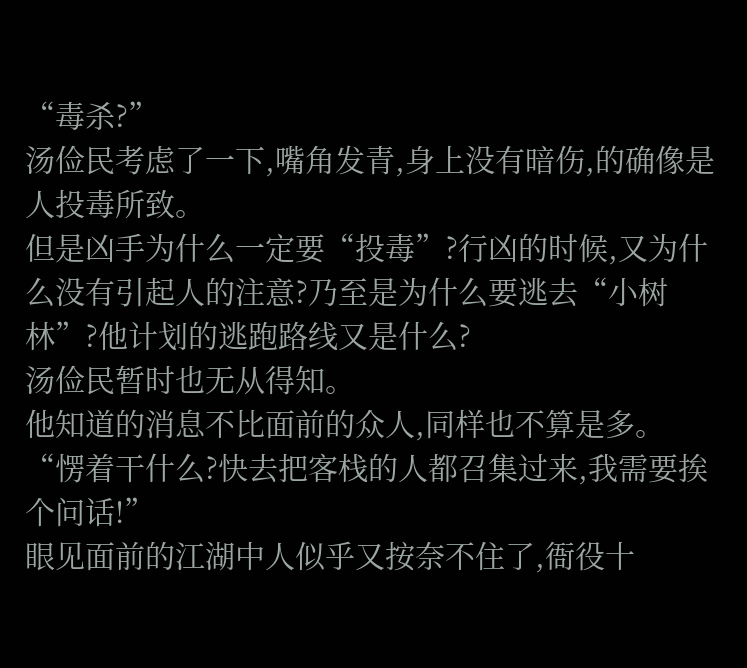“毒杀?”
汤俭民考虑了一下,嘴角发青,身上没有暗伤,的确像是人投毒所致。
但是凶手为什么一定要“投毒”?行凶的时候,又为什么没有引起人的注意?乃至是为什么要逃去“小树林”?他计划的逃跑路线又是什么?
汤俭民暂时也无从得知。
他知道的消息不比面前的众人,同样也不算是多。
“愣着干什么?快去把客栈的人都召集过来,我需要挨个问话!”
眼见面前的江湖中人似乎又按奈不住了,衙役十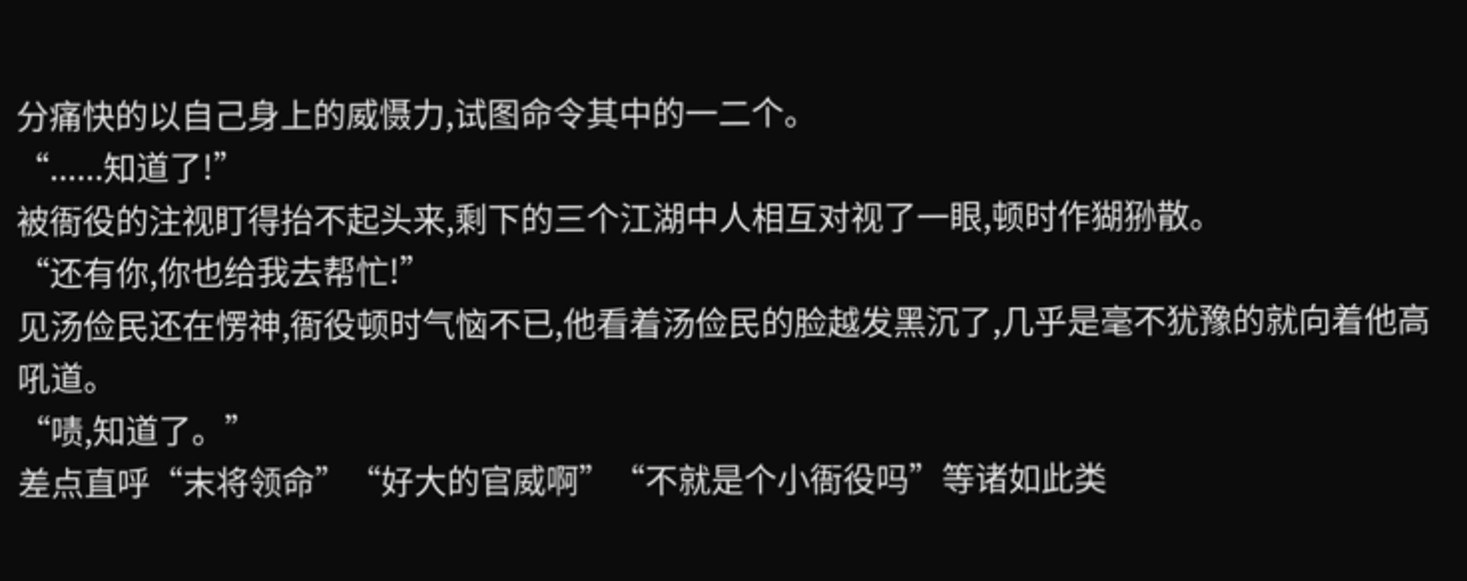分痛快的以自己身上的威慑力,试图命令其中的一二个。
“......知道了!”
被衙役的注视盯得抬不起头来,剩下的三个江湖中人相互对视了一眼,顿时作猢狲散。
“还有你,你也给我去帮忙!”
见汤俭民还在愣神,衙役顿时气恼不已,他看着汤俭民的脸越发黑沉了,几乎是毫不犹豫的就向着他高吼道。
“啧,知道了。”
差点直呼“末将领命”“好大的官威啊”“不就是个小衙役吗”等诸如此类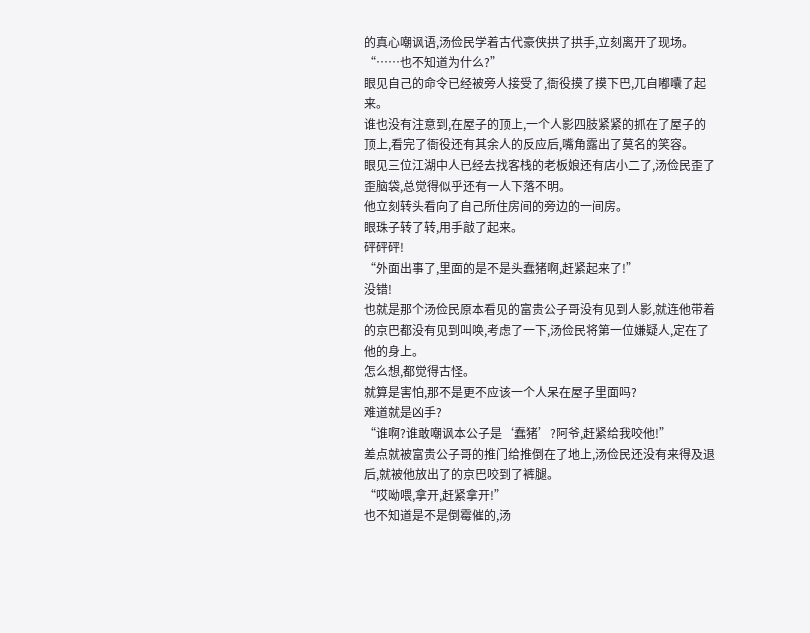的真心嘲讽语,汤俭民学着古代豪侠拱了拱手,立刻离开了现场。
“……也不知道为什么?”
眼见自己的命令已经被旁人接受了,衙役摸了摸下巴,兀自嘟囔了起来。
谁也没有注意到,在屋子的顶上,一个人影四肢紧紧的抓在了屋子的顶上,看完了衙役还有其余人的反应后,嘴角露出了莫名的笑容。
眼见三位江湖中人已经去找客栈的老板娘还有店小二了,汤俭民歪了歪脑袋,总觉得似乎还有一人下落不明。
他立刻转头看向了自己所住房间的旁边的一间房。
眼珠子转了转,用手敲了起来。
砰砰砰!
“外面出事了,里面的是不是头蠢猪啊,赶紧起来了!”
没错!
也就是那个汤俭民原本看见的富贵公子哥没有见到人影,就连他带着的京巴都没有见到叫唤,考虑了一下,汤俭民将第一位嫌疑人,定在了他的身上。
怎么想,都觉得古怪。
就算是害怕,那不是更不应该一个人呆在屋子里面吗?
难道就是凶手?
“谁啊?谁敢嘲讽本公子是‘蠢猪’?阿爷,赶紧给我咬他!”
差点就被富贵公子哥的推门给推倒在了地上,汤俭民还没有来得及退后,就被他放出了的京巴咬到了裤腿。
“哎呦喂,拿开,赶紧拿开!”
也不知道是不是倒霉催的,汤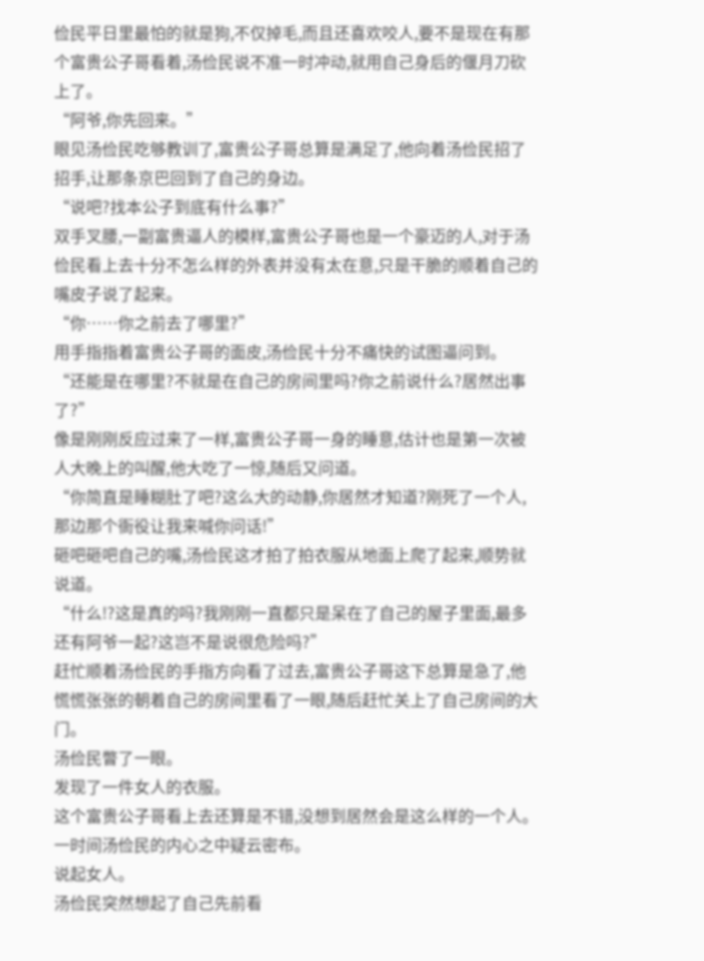俭民平日里最怕的就是狗,不仅掉毛,而且还喜欢咬人,要不是现在有那个富贵公子哥看着,汤俭民说不准一时冲动,就用自己身后的偃月刀砍上了。
“阿爷,你先回来。”
眼见汤俭民吃够教训了,富贵公子哥总算是满足了,他向着汤俭民招了招手,让那条京巴回到了自己的身边。
“说吧?找本公子到底有什么事?”
双手叉腰,一副富贵逼人的模样,富贵公子哥也是一个豪迈的人,对于汤俭民看上去十分不怎么样的外表并没有太在意,只是干脆的顺着自己的嘴皮子说了起来。
“你……你之前去了哪里?”
用手指指着富贵公子哥的面皮,汤俭民十分不痛快的试图逼问到。
“还能是在哪里?不就是在自己的房间里吗?你之前说什么?居然出事了?”
像是刚刚反应过来了一样,富贵公子哥一身的睡意,估计也是第一次被人大晚上的叫醒,他大吃了一惊,随后又问道。
“你简直是睡糊肚了吧?这么大的动静,你居然才知道?刚死了一个人,那边那个衙役让我来喊你问话!”
砸吧砸吧自己的嘴,汤俭民这才拍了拍衣服从地面上爬了起来,顺势就说道。
“什么!?这是真的吗?我刚刚一直都只是呆在了自己的屋子里面,最多还有阿爷一起?这岂不是说很危险吗?”
赶忙顺着汤俭民的手指方向看了过去,富贵公子哥这下总算是急了,他慌慌张张的朝着自己的房间里看了一眼,随后赶忙关上了自己房间的大门。
汤俭民瞥了一眼。
发现了一件女人的衣服。
这个富贵公子哥看上去还算是不错,没想到居然会是这么样的一个人。
一时间汤俭民的内心之中疑云密布。
说起女人。
汤俭民突然想起了自己先前看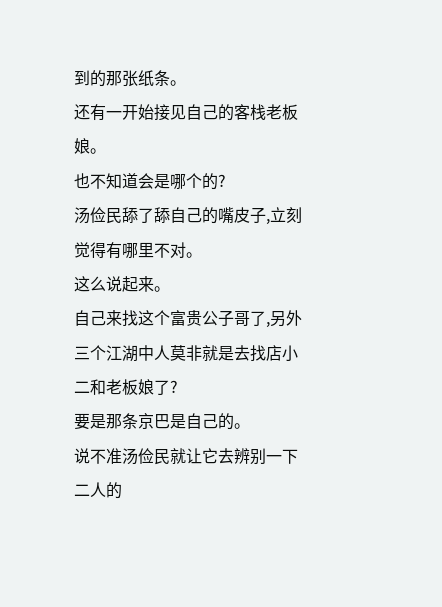到的那张纸条。
还有一开始接见自己的客栈老板娘。
也不知道会是哪个的?
汤俭民舔了舔自己的嘴皮子,立刻觉得有哪里不对。
这么说起来。
自己来找这个富贵公子哥了,另外三个江湖中人莫非就是去找店小二和老板娘了?
要是那条京巴是自己的。
说不准汤俭民就让它去辨别一下二人的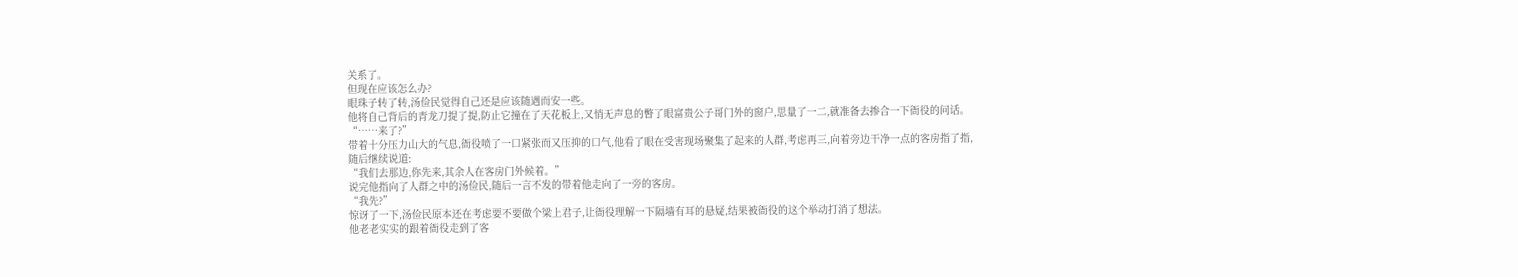关系了。
但现在应该怎么办?
眼珠子转了转,汤俭民觉得自己还是应该随遇而安一些。
他将自己背后的青龙刀提了提,防止它撞在了天花板上,又悄无声息的瞥了眼富贵公子哥门外的窗户,思量了一二,就准备去掺合一下衙役的问话。
“……来了?”
带着十分压力山大的气息,衙役喷了一口紧张而又压抑的口气,他看了眼在受害现场聚集了起来的人群,考虑再三,向着旁边干净一点的客房指了指,随后继续说道:
“我们去那边,你先来,其余人在客房门外候着。”
说完他指向了人群之中的汤俭民,随后一言不发的带着他走向了一旁的客房。
“我先?”
惊讶了一下,汤俭民原本还在考虑要不要做个梁上君子,让衙役理解一下隔墙有耳的悬疑,结果被衙役的这个举动打消了想法。
他老老实实的跟着衙役走到了客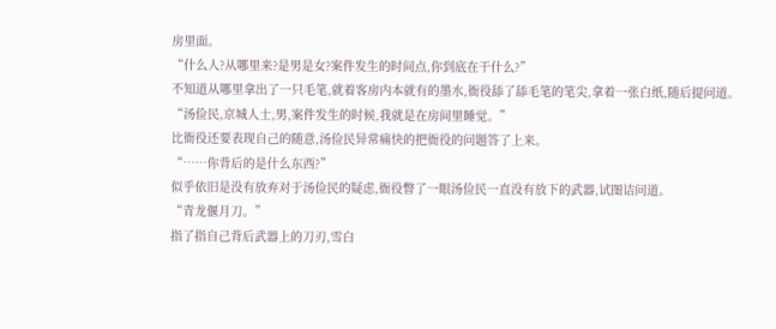房里面。
“什么人?从哪里来?是男是女?案件发生的时间点,你到底在干什么?”
不知道从哪里拿出了一只毛笔,就着客房内本就有的墨水,衙役舔了舔毛笔的笔尖,拿着一张白纸,随后提问道。
“汤俭民,京城人士,男,案件发生的时候,我就是在房间里睡觉。”
比衙役还要表现自己的随意,汤俭民异常痛快的把衙役的问题答了上来。
“……你背后的是什么东西?”
似乎依旧是没有放弃对于汤俭民的疑虑,衙役瞥了一眼汤俭民一直没有放下的武器,试图诘问道。
“青龙偃月刀。”
指了指自己背后武器上的刀刃,雪白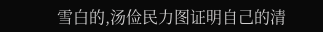雪白的,汤俭民力图证明自己的清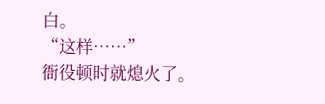白。
“这样……”
衙役顿时就熄火了。